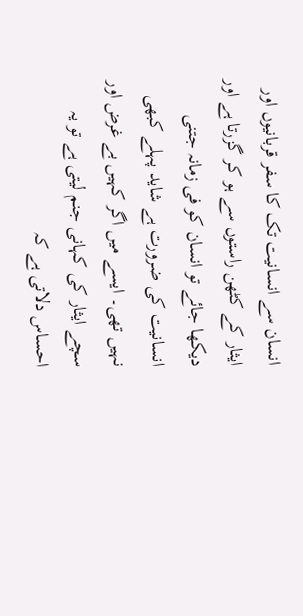انسان سے انسانیت تک کا سفر قربانیوں اور ایثار کے کٹھن راستوں سے ہو کر گزرتا ہے اور دیکھا جائے تو انسان کو فی زمانہ جتنی انسانیت کی ضرورت ہے شاید پہلے کبھی نہیں تھی۔ ایسے میں اگر کہیں بے غرض اور سچے ایثار کی کہانی جنم لیتی ہے تو یہ احساس دلاتی ہے کہ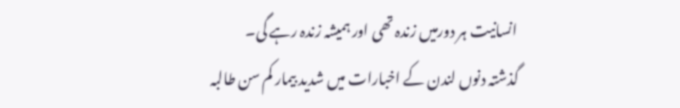انسانیت ہر دورمیں زندہ تھی اور ہمیشہ زندہ رہے گی۔
گذشتہ دنوں لندن کے اخبارات میں شدید بیمار کم سن طالبہ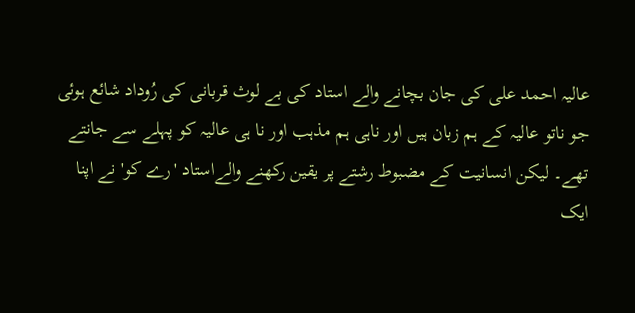عالیہ احمد علی کی جان بچانے والے استاد کی بے لوث قربانی کی رُوداد شائع ہوئی جو ناتو عالیہ کے ہم زبان ہیں اور ناہی ہم مذہب اور نا ہی عالیہ کو پہلے سے جانتے تھے۔ لیکن انسانیت کے مضبوط رشتے پر یقین رکھنے والےاستاد 'رے کو' نے اپنا ایک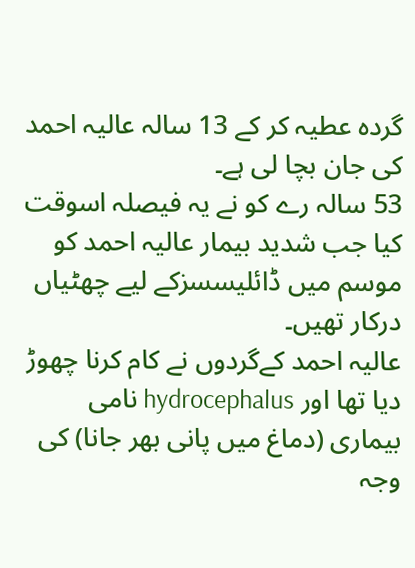گردہ عطیہ کر کے 13 سالہ عالیہ احمد کی جان بچا لی ہے۔
53 سالہ رے کو نے یہ فیصلہ اسوقت کیا جب شدید بیمار عالیہ احمد کو موسم میں ڈائلیسسزکے لیے چھٹیاں درکار تھیں۔
عالیہ احمد کےگردوں نے کام کرنا چھوڑ دیا تھا اور hydrocephalus نامی بیماری (دماغ میں پانی بھر جانا) کی وجہ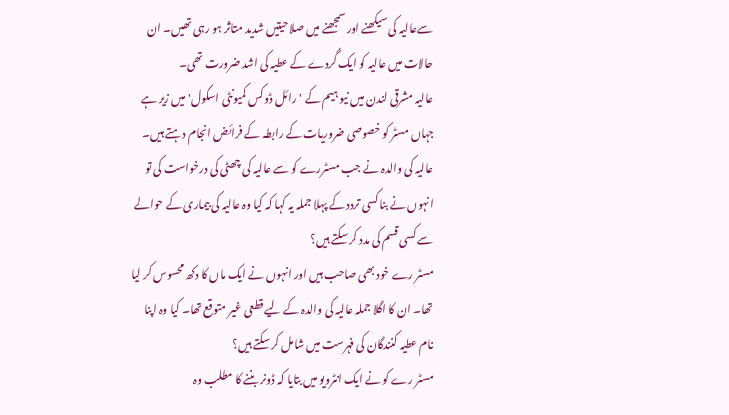سےعالیہ کی سیکھنے اور سمجھنے میں صلاحیتیں شدید متاثر ہو رہی تھیں۔ ان حالات میں عالیہ کو ایک گُردے کے عطیہ کی اشد ضرورت تھی۔
عالیہ مشرقی لندن میں نیو ہیم کے 'رائل ڈوکس کمیونٹی اسکول' میں زیر ہے جہاں مسٹر کو خصوصی ضروریات کے رابطہ کے فرائض انجام دہتے ہیں۔ عالیہ کی والدہ نے جب مسٹررے کو سے عالیہ کی چھٹی کی درخواست کی تو انہوں نے بنا کسی تردد کے پہلا جملہ یہ کہا کہ کیا وہ عالیہ کی بیماری کے حوالے سے کسی قسم کی مدد کر سکتے ہیں؟
مسٹر رے خود بھی صاحب ہیں اور انہوں نے ایک ماں کا دکھ محسوس کر لیا تھا۔ ان کا اگلا جملہ عالیہ کی والدہ کے لیے قطعی غیر متوقع تھا۔ کیا وہ اپنا نام عطیہ کنندگان کی فہرست میں شامل کر سکتے ہیں؟
مسٹر رے کو نے ایک انٹرویو میں بتایا کہ ڈونر بننے کا مطلب وہ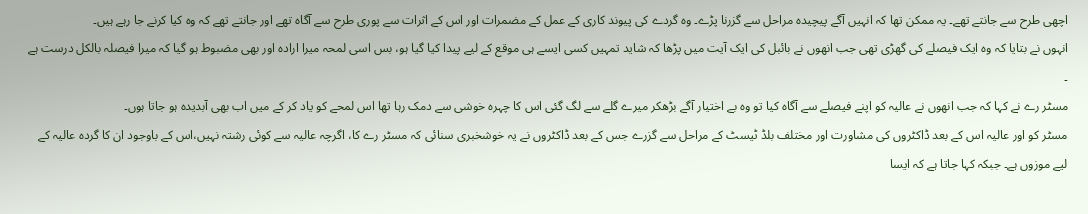اچھی طرح سے جانتے تھے۔ یہ ممکن تھا کہ انہیں آگے پیچیدہ مراحل سے گزرنا پڑے۔ وہ گردے کی پیوند کاری کے عمل کے مضمرات اور اس کے اثرات سے پوری طرح سے آگاہ تھے اور جانتے تھے کہ وہ کیا کرنے جا رہے ہیں۔
انہوں نے بتایا کہ وہ ایک فیصلے کی گھڑی تھی جب انھوں نے بائبل کی ایک آیت میں پڑھا کہ شاید تمہیں کسی ایسے ہی موقع کے لیے پیدا کیا گیا ہو، بس اسی لمحہ میرا ارادہ اور بھی مضبوط ہو گیا کہ میرا فیصلہ بالکل درست ہے ۔
مسٹر رے نے کہا کہ جب انھوں نے عالیہ کو اپنے فیصلے سے آگاہ کیا تو وہ بے اختیار آگے بڑھکر میرے گلے سے لگ گئی اس کا چہرہ خوشی سے دمک رہا تھا اس لمحے کو یاد کر کے میں اب بھی آبدیدہ ہو جاتا ہوں۔
مسٹر کو اور عالیہ اس کے بعد ڈاکٹروں کی مشاورت اور مختلف بلڈ ٹیسٹ کے مراحل سے گزرے جس کے بعد ڈاکٹروں نے یہ خوشخبری سنائی کہ مسٹر رے کا، اگرچہ عالیہ سے کوئی رشتہ نہیں،اس کے باوجود ان کا گردہ عالیہ کے لیے موزوں ہے۔ جبکہ کہا جاتا ہے کہ ایسا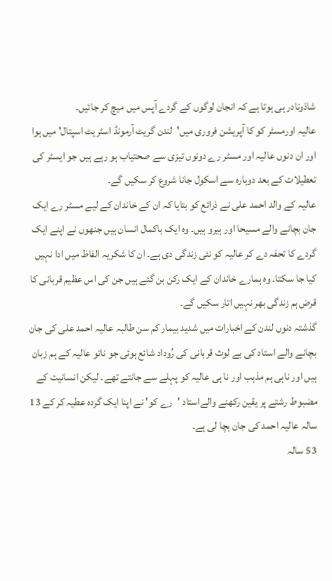شاذونادر ہی ہوتا ہے کہ انجان لوگوں کے گردے آپس میں میچ کر جائیں۔
عالیہ اورمسٹر کو کا آپریشن فروری میں'لندن گریٹ آرمونڈ اسٹریٹ اسپتال' میں ہوا اور ان دنوں عالیہ اور مسٹر رے دونوں تیزی سے صحتیاب ہو رہے ہیں جو ایسٹر کی تعطیلات کے بعد دوبارہ سے اسکول جانا شروع کر سکیں گے۔
عالیہ کے والد احمد علی نے ذرائع کو بتایا کہ ان کے خاندان کے لیے مسٹر رے ایک جان بچانے والے مسیحا اور ہیرو ہیں۔ وہ ایک باکمال انسان ہیں جنھوں نے اپنے ایک گردے کا تحفہ دے کر عالیہ کو نئی زندگی دی ہے۔ ان کا شکریہ الفاظ میں ادا نہیں کیا جا سکتا۔ وہ ہمارے خاندان کے ایک رکن بن گئے ہیں جن کی اس عظیم قربانی کا قرض ہم زندگی بھر نہیں اتار سکیں گے۔
گذشتہ دنوں لندن کے اخبارات میں شدید بیمار کم سن طالبہ عالیہ احمد علی کی جان بچانے والے استاد کی بے لوث قربانی کی رُوداد شائع ہوئی جو ناتو عالیہ کے ہم زبان ہیں اور ناہی ہم مذہب اور نا ہی عالیہ کو پہلے سے جانتے تھے۔ لیکن انسانیت کے مضبوط رشتے پر یقین رکھنے والےاستاد 'رے کو' نے اپنا ایک گردہ عطیہ کر کے 13 سالہ عالیہ احمد کی جان بچا لی ہے۔
53 سالہ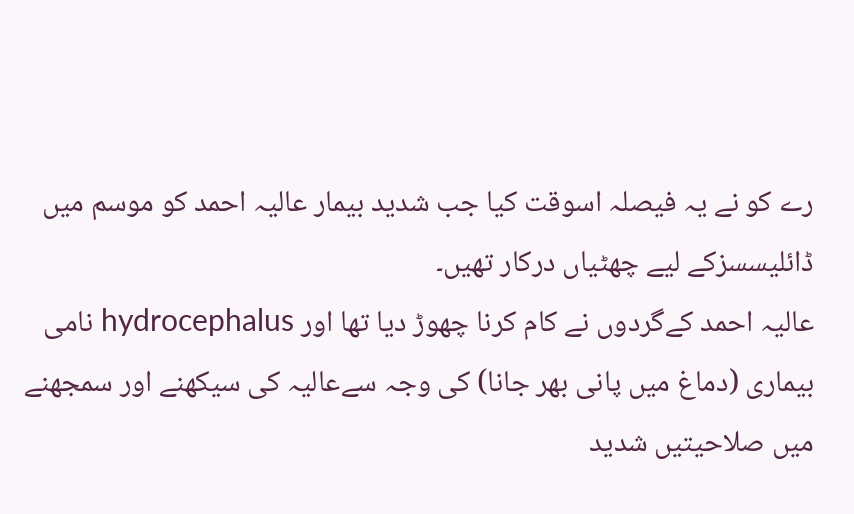رے کو نے یہ فیصلہ اسوقت کیا جب شدید بیمار عالیہ احمد کو موسم میں ڈائلیسسزکے لیے چھٹیاں درکار تھیں۔
عالیہ احمد کےگردوں نے کام کرنا چھوڑ دیا تھا اور hydrocephalus نامی بیماری (دماغ میں پانی بھر جانا) کی وجہ سےعالیہ کی سیکھنے اور سمجھنے میں صلاحیتیں شدید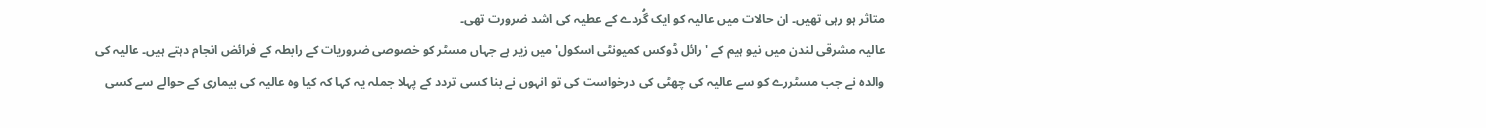متاثر ہو رہی تھیں۔ ان حالات میں عالیہ کو ایک گُردے کے عطیہ کی اشد ضرورت تھی۔
عالیہ مشرقی لندن میں نیو ہیم کے 'رائل ڈوکس کمیونٹی اسکول' میں زیر ہے جہاں مسٹر کو خصوصی ضروریات کے رابطہ کے فرائض انجام دہتے ہیں۔ عالیہ کی والدہ نے جب مسٹررے کو سے عالیہ کی چھٹی کی درخواست کی تو انہوں نے بنا کسی تردد کے پہلا جملہ یہ کہا کہ کیا وہ عالیہ کی بیماری کے حوالے سے کسی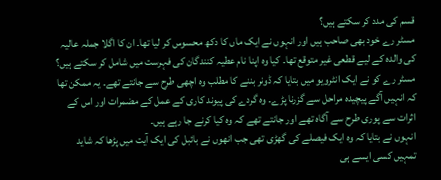قسم کی مدد کر سکتے ہیں؟
مسٹر رے خود بھی صاحب ہیں اور انہوں نے ایک ماں کا دکھ محسوس کر لیا تھا۔ ان کا اگلا جملہ عالیہ کی والدہ کے لیے قطعی غیر متوقع تھا۔ کیا وہ اپنا نام عطیہ کنندگان کی فہرست میں شامل کر سکتے ہیں؟
مسٹر رے کو نے ایک انٹرویو میں بتایا کہ ڈونر بننے کا مطلب وہ اچھی طرح سے جانتے تھے۔ یہ ممکن تھا کہ انہیں آگے پیچیدہ مراحل سے گزرنا پڑے۔ وہ گردے کی پیوند کاری کے عمل کے مضمرات اور اس کے اثرات سے پوری طرح سے آگاہ تھے اور جانتے تھے کہ وہ کیا کرنے جا رہے ہیں۔
انہوں نے بتایا کہ وہ ایک فیصلے کی گھڑی تھی جب انھوں نے بائبل کی ایک آیت میں پڑھا کہ شاید تمہیں کسی ایسے ہی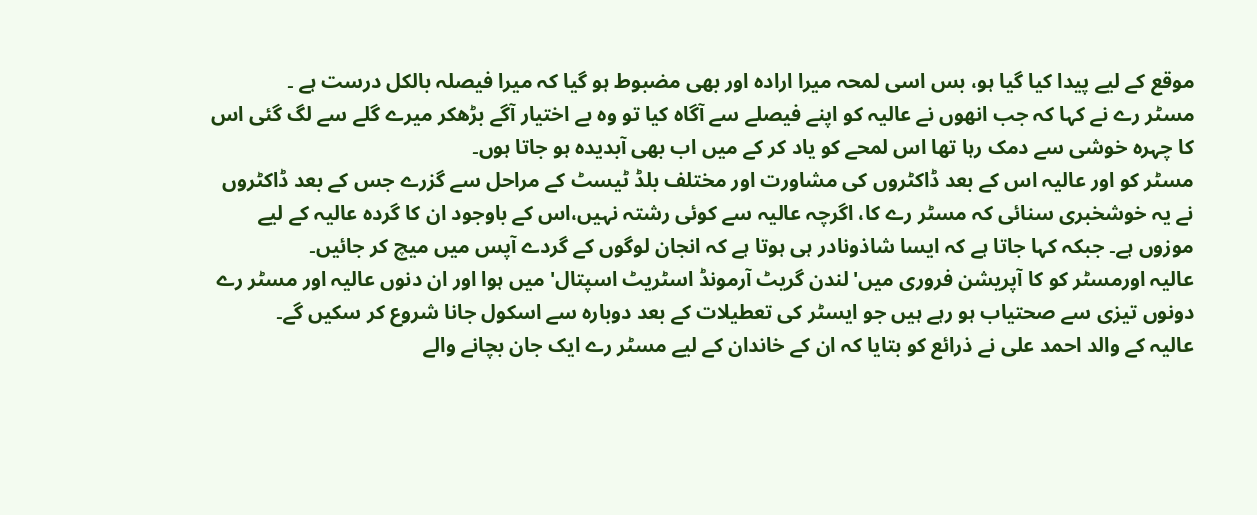موقع کے لیے پیدا کیا گیا ہو، بس اسی لمحہ میرا ارادہ اور بھی مضبوط ہو گیا کہ میرا فیصلہ بالکل درست ہے ۔
مسٹر رے نے کہا کہ جب انھوں نے عالیہ کو اپنے فیصلے سے آگاہ کیا تو وہ بے اختیار آگے بڑھکر میرے گلے سے لگ گئی اس کا چہرہ خوشی سے دمک رہا تھا اس لمحے کو یاد کر کے میں اب بھی آبدیدہ ہو جاتا ہوں۔
مسٹر کو اور عالیہ اس کے بعد ڈاکٹروں کی مشاورت اور مختلف بلڈ ٹیسٹ کے مراحل سے گزرے جس کے بعد ڈاکٹروں نے یہ خوشخبری سنائی کہ مسٹر رے کا، اگرچہ عالیہ سے کوئی رشتہ نہیں،اس کے باوجود ان کا گردہ عالیہ کے لیے موزوں ہے۔ جبکہ کہا جاتا ہے کہ ایسا شاذونادر ہی ہوتا ہے کہ انجان لوگوں کے گردے آپس میں میچ کر جائیں۔
عالیہ اورمسٹر کو کا آپریشن فروری میں'لندن گریٹ آرمونڈ اسٹریٹ اسپتال' میں ہوا اور ان دنوں عالیہ اور مسٹر رے دونوں تیزی سے صحتیاب ہو رہے ہیں جو ایسٹر کی تعطیلات کے بعد دوبارہ سے اسکول جانا شروع کر سکیں گے۔
عالیہ کے والد احمد علی نے ذرائع کو بتایا کہ ان کے خاندان کے لیے مسٹر رے ایک جان بچانے والے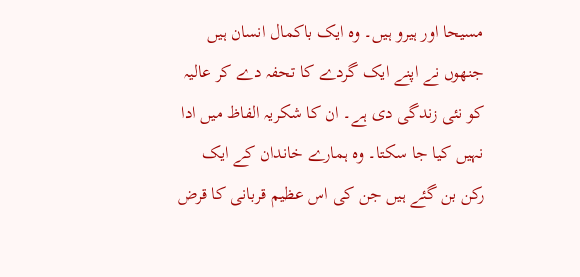مسیحا اور ہیرو ہیں۔ وہ ایک باکمال انسان ہیں جنھوں نے اپنے ایک گردے کا تحفہ دے کر عالیہ کو نئی زندگی دی ہے۔ ان کا شکریہ الفاظ میں ادا نہیں کیا جا سکتا۔ وہ ہمارے خاندان کے ایک رکن بن گئے ہیں جن کی اس عظیم قربانی کا قرض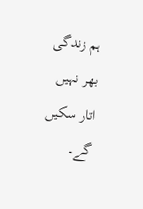ہم زندگی بھر نہیں اتار سکیں گے۔